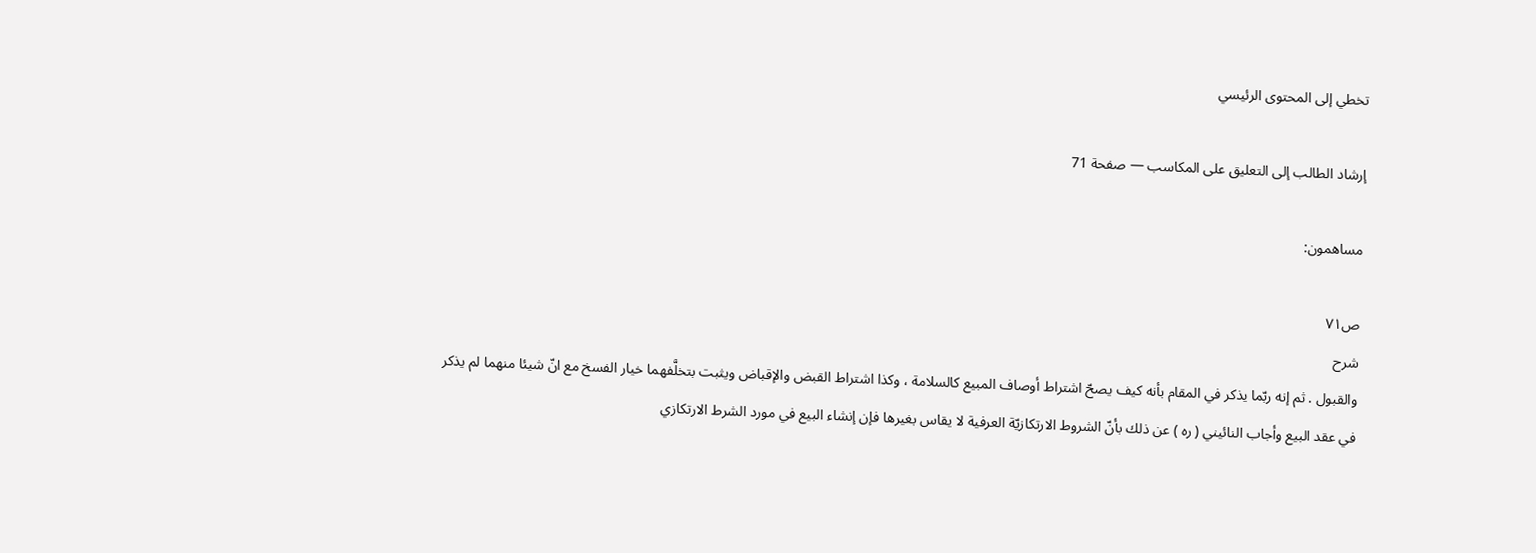تخطي إلى المحتوى الرئيسي

إرشاد الطالب إلى التعليق على المكاسب — صفحة 71

مساهمون:

ص٧١
شرح
والقبول . ثم إنه ربّما يذكر في المقام بأنه كيف يصحّ اشتراط أوصاف المبيع كالسلامة ، وكذا اشتراط القبض والإقباض ويثبت بتخلَّفهما خيار الفسخ مع انّ شيئا منهما لم يذكر في عقد البيع وأجاب النائيني ( ره ) عن ذلك بأنّ الشروط الارتكازيّة العرفية لا يقاس بغيرها فإن إنشاء البيع في مورد الشرط الارتكازي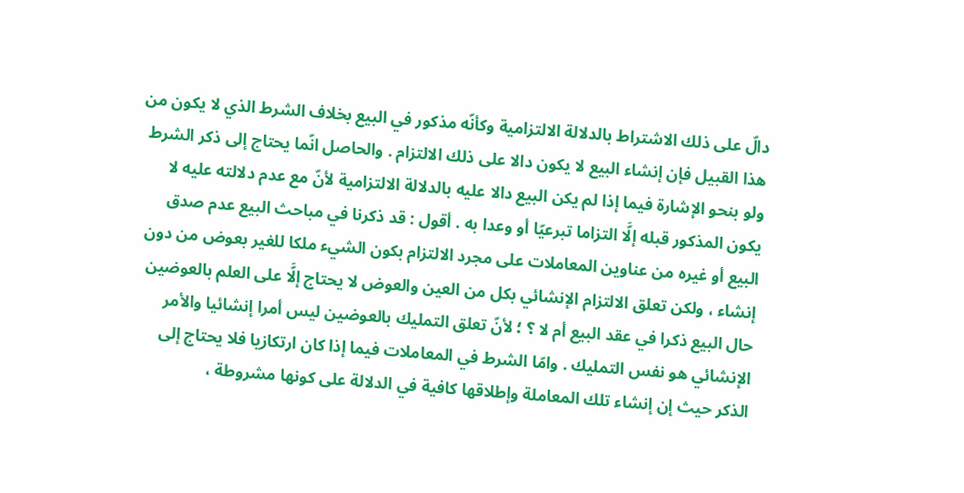دالّ على ذلك الاشتراط بالدلالة الالتزامية وكأنّه مذكور في البيع بخلاف الشرط الذي لا يكون من هذا القبيل فإن إنشاء البيع لا يكون دالا على ذلك الالتزام . والحاصل انّما يحتاج إلى ذكر الشرط ولو بنحو الإشارة فيما إذا لم يكن البيع دالا عليه بالدلالة الالتزامية لأنّ مع عدم دلالته عليه لا يكون المذكور قبله إلَّا التزاما تبرعيّا أو وعدا به . أقول : قد ذكرنا في مباحث البيع عدم صدق البيع أو غيره من عناوين المعاملات على مجرد الالتزام بكون الشيء ملكا للغير بعوض من دون إنشاء ، ولكن تعلق الالتزام الإنشائي بكل من العين والعوض لا يحتاج إلَّا على العلم بالعوضين حال البيع ذكرا في عقد البيع أم لا ؟ ؛ لأنّ تعلق التمليك بالعوضين ليس أمرا إنشائيا والأمر الإنشائي هو نفس التمليك . وامّا الشرط في المعاملات فيما إذا كان ارتكازيا فلا يحتاج إلى الذكر حيث إن إنشاء تلك المعاملة وإطلاقها كافية في الدلالة على كونها مشروطة ،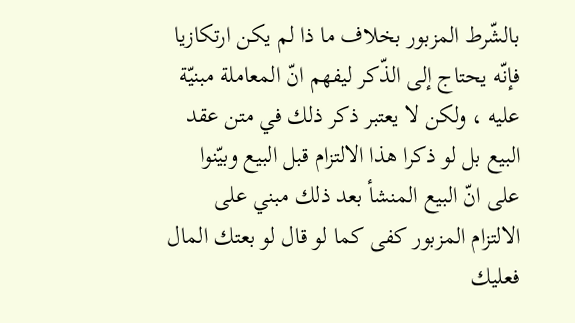بالشّرط المزبور بخلاف ما ذا لم يكن ارتكازيا فإنّه يحتاج إلى الذّكر ليفهم انّ المعاملة مبنيّة عليه ، ولكن لا يعتبر ذكر ذلك في متن عقد البيع بل لو ذكرا هذا الالتزام قبل البيع وبيّنوا على انّ البيع المنشأ بعد ذلك مبني على الالتزام المزبور كفى كما لو قال لو بعتك المال فعليك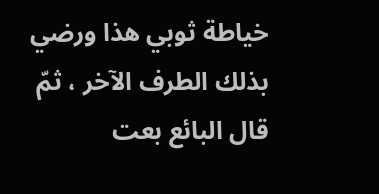خياطة ثوبي هذا ورضي بذلك الطرف الآخر ، ثمّ قال البائع بعت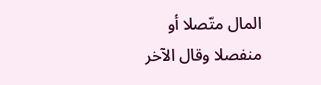المال متّصلا أو منفصلا وقال الآخر